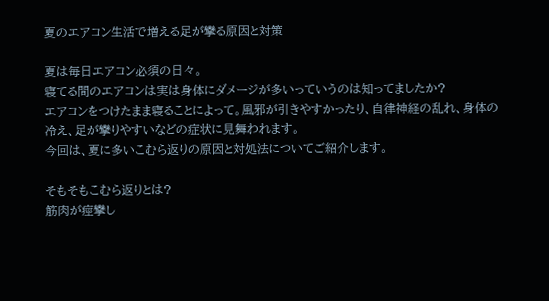夏のエアコン生活で増える足が攣る原因と対策

夏は毎日エアコン必須の日々。
寝てる間のエアコンは実は身体にダメージが多いっていうのは知ってましたか?
エアコンをつけたまま寝ることによって。風邪が引きやすかったり、自律神経の乱れ、身体の冷え、足が攣りやすいなどの症状に見舞われます。
今回は、夏に多いこむら返りの原因と対処法についてご紹介します。

そもそもこむら返りとは?
筋肉が痙攣し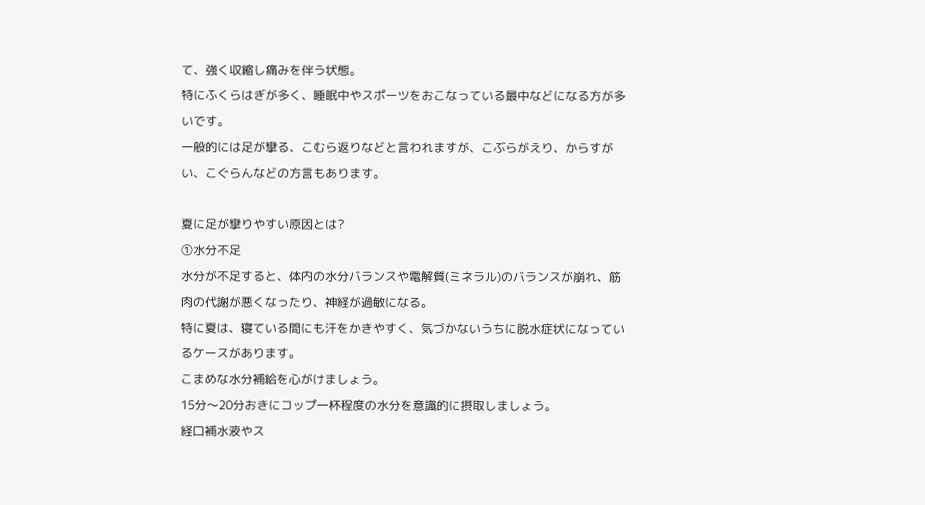て、強く収縮し痛みを伴う状態。
特にふくらはぎが多く、睡眠中やスポーツをおこなっている最中などになる方が多いです。
一般的には足が攣る、こむら返りなどと言われますが、こぶらがえり、からすがい、こぐらんなどの方言もあります。

夏に足が攣りやすい原因とは?
①水分不足
水分が不足すると、体内の水分バランスや電解質(ミネラル)のバランスが崩れ、筋肉の代謝が悪くなったり、神経が過敏になる。
特に夏は、寝ている間にも汗をかきやすく、気づかないうちに脱水症状になっているケースがあります。
こまめな水分補給を心がけましょう。
15分〜20分おきにコップ一杯程度の水分を意識的に摂取しましょう。
経口補水液やス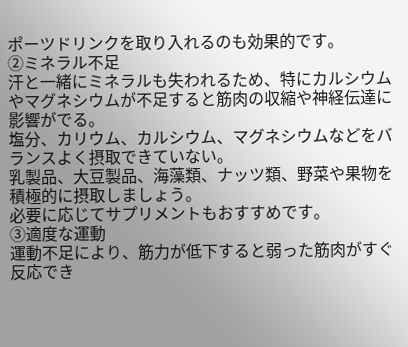ポーツドリンクを取り入れるのも効果的です。
②ミネラル不足
汗と一緒にミネラルも失われるため、特にカルシウムやマグネシウムが不足すると筋肉の収縮や神経伝達に影響がでる。
塩分、カリウム、カルシウム、マグネシウムなどをバランスよく摂取できていない。
乳製品、大豆製品、海藻類、ナッツ類、野菜や果物を積極的に摂取しましょう。
必要に応じてサプリメントもおすすめです。
③適度な運動
運動不足により、筋力が低下すると弱った筋肉がすぐ反応でき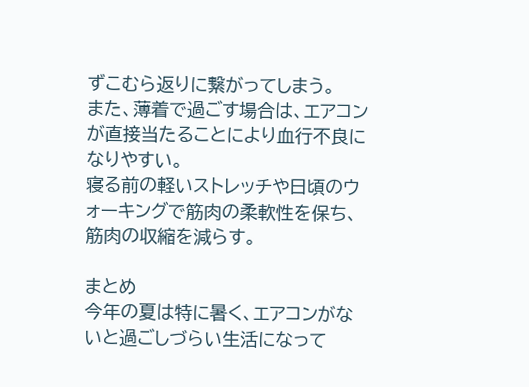ずこむら返りに繋がってしまう。
また、薄着で過ごす場合は、エアコンが直接当たることにより血行不良になりやすい。
寝る前の軽いストレッチや日頃のウォーキングで筋肉の柔軟性を保ち、筋肉の収縮を減らす。

まとめ
今年の夏は特に暑く、エアコンがないと過ごしづらい生活になって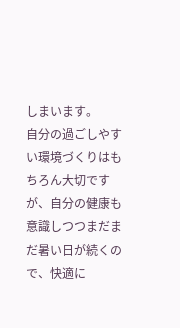しまいます。
自分の過ごしやすい環境づくりはもちろん大切ですが、自分の健康も意識しつつまだまだ暑い日が続くので、快適に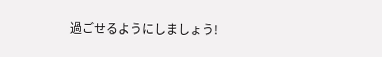過ごせるようにしましょう!